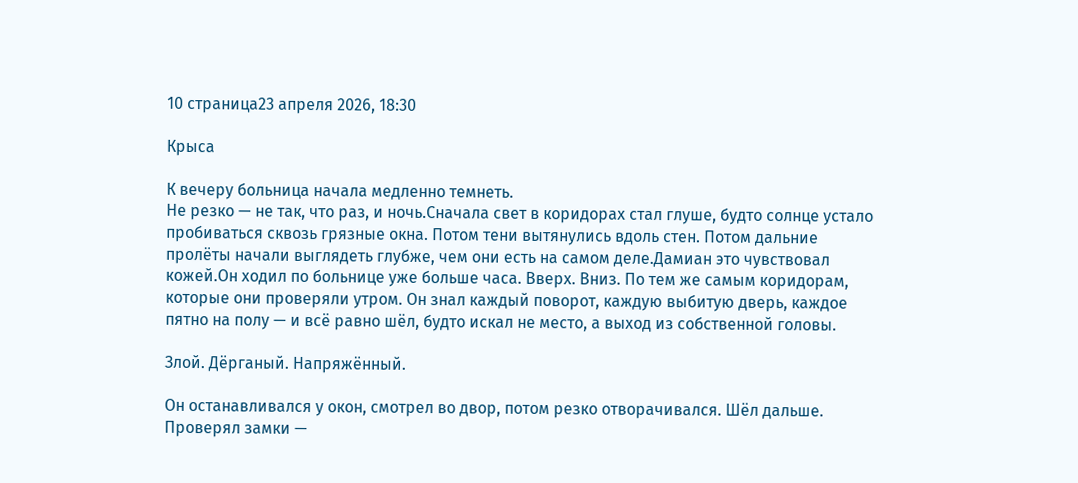10 страница23 апреля 2026, 18:30

Крыса

К вечеру больница начала медленно темнеть.
Не резко — не так, что раз, и ночь.Сначала свет в коридорах стал глуше, будто солнце устало пробиваться сквозь грязные окна. Потом тени вытянулись вдоль стен. Потом дальние пролёты начали выглядеть глубже, чем они есть на самом деле.Дамиан это чувствовал кожей.Он ходил по больнице уже больше часа. Вверх. Вниз. По тем же самым коридорам, которые они проверяли утром. Он знал каждый поворот, каждую выбитую дверь, каждое пятно на полу — и всё равно шёл, будто искал не место, а выход из собственной головы.

Злой. Дёрганый. Напряжённый.

Он останавливался у окон, смотрел во двор, потом резко отворачивался. Шёл дальше. Проверял замки —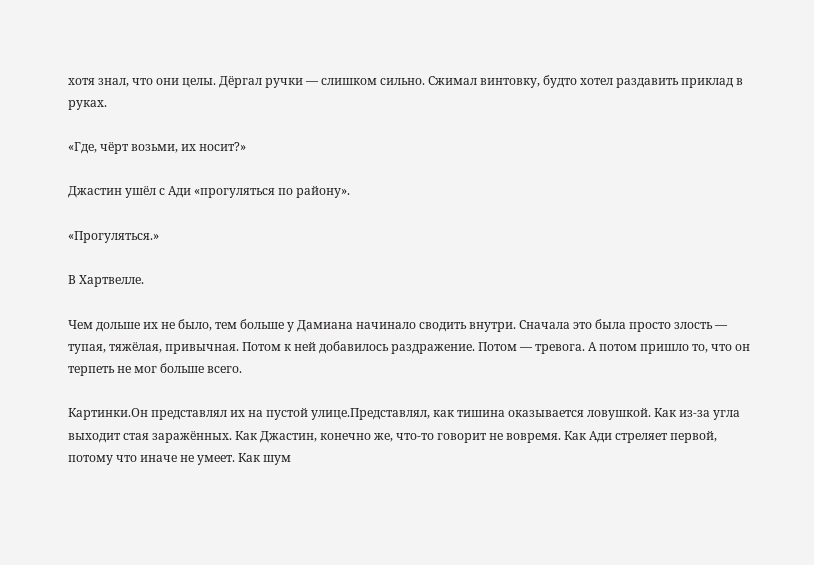хотя знал, что они целы. Дёргал ручки — слишком сильно. Сжимал винтовку, будто хотел раздавить приклад в руках.

«Где, чёрт возьми, их носит?»

Джастин ушёл с Ади «прогуляться по району».

«Прогуляться.»

В Хартвелле.

Чем дольше их не было, тем больше у Дамиана начинало сводить внутри. Сначала это была просто злость — тупая, тяжёлая, привычная. Потом к ней добавилось раздражение. Потом — тревога. А потом пришло то, что он терпеть не мог больше всего.

Картинки.Он представлял их на пустой улице.Представлял, как тишина оказывается ловушкой. Как из-за угла выходит стая заражённых. Как Джастин, конечно же, что-то говорит не вовремя. Как Ади стреляет первой, потому что иначе не умеет. Как шум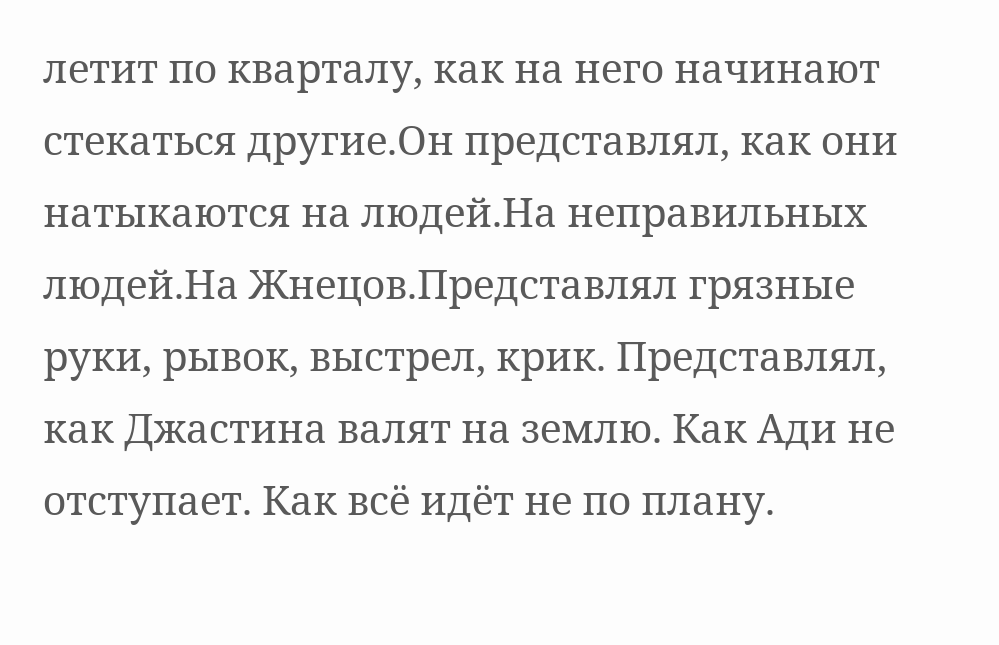летит по кварталу, как на него начинают стекаться другие.Он представлял, как они натыкаются на людей.На неправильных людей.На Жнецов.Представлял грязные руки, рывок, выстрел, крик. Представлял, как Джастина валят на землю. Как Ади не отступает. Как всё идёт не по плану.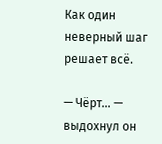Как один неверный шаг решает всё.

— Чёрт... — выдохнул он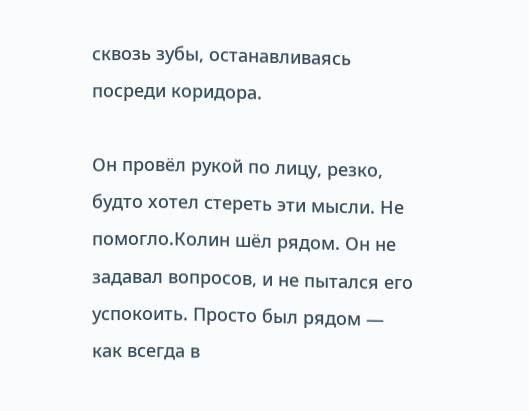сквозь зубы, останавливаясь посреди коридора.

Он провёл рукой по лицу, резко, будто хотел стереть эти мысли. Не помогло.Колин шёл рядом. Он не задавал вопросов, и не пытался его успокоить. Просто был рядом — как всегда в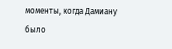моменты, когда Дамиану было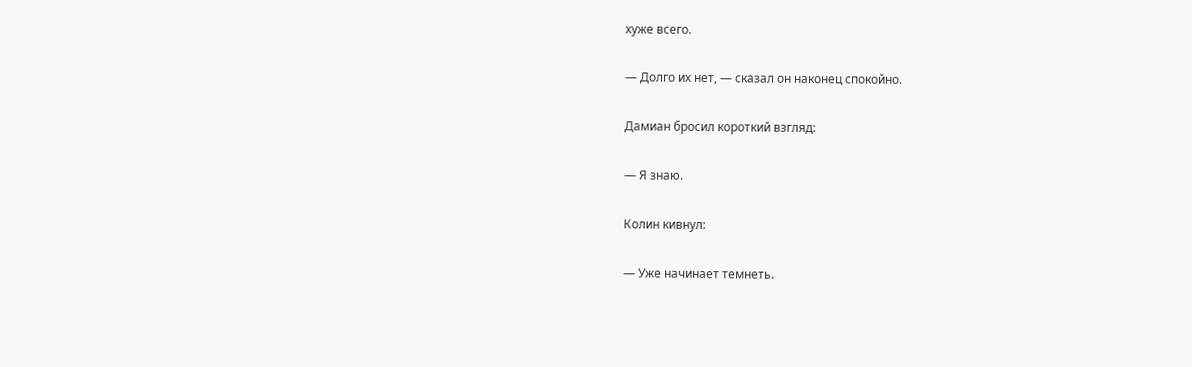хуже всего.

— Долго их нет, — сказал он наконец спокойно.

Дамиан бросил короткий взгляд:

— Я знаю.

Колин кивнул:

— Уже начинает темнеть.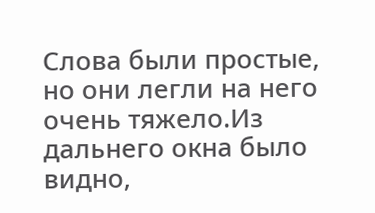Слова были простые, но они легли на него очень тяжело.Из дальнего окна было видно,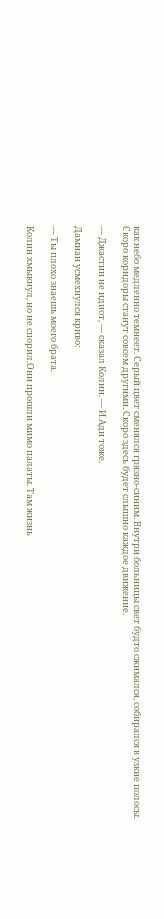как небо медленно темнеет. Серый цвет сменялся грязно-синим. Внутри больницы свет будто сжимался, собирался в узкие полосы. Скоро коридоры станут совсем другими. Скоро здесь будет слышно каждое движение.

— Джастин не идиот, — сказал Колин. — И Ади тоже.

Дамиан усмехнулся криво:

— Ты плохо знаешь моего брата.

Колин хмыкнул, но не спорил.Они прошли мимо палаты. Там жизнь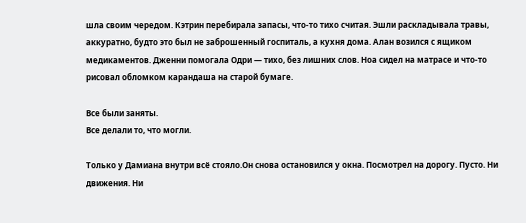шла своим чередом. Кэтрин перебирала запасы, что-то тихо считая. Эшли раскладывала травы, аккуратно, будто это был не заброшенный госпиталь, а кухня дома. Алан возился с ящиком медикаментов. Дженни помогала Одри — тихо, без лишних слов. Ноа сидел на матрасе и что-то рисовал обломком карандаша на старой бумаге.

Все были заняты.
Все делали то, что могли.

Только у Дамиана внутри всё стояло.Он снова остановился у окна. Посмотрел на дорогу. Пусто. Ни движения. Ни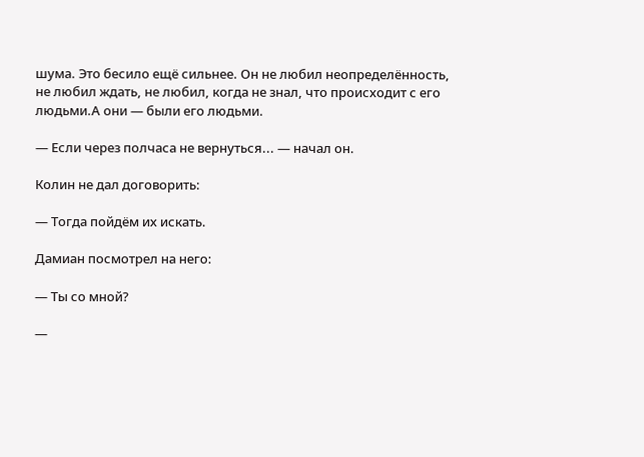шума. Это бесило ещё сильнее. Он не любил неопределённость, не любил ждать, не любил, когда не знал, что происходит с его людьми.А они — были его людьми.

— Если через полчаса не вернуться... — начал он.

Колин не дал договорить:

— Тогда пойдём их искать.

Дамиан посмотрел на него:

— Ты со мной?

—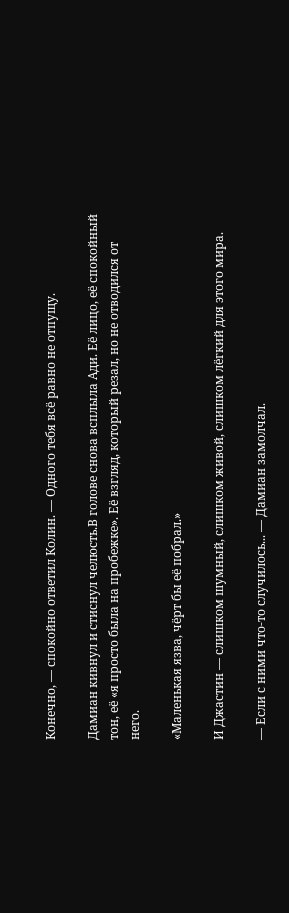Конечно, — спокойно ответил Колин. — Одного тебя всё равно не отпущу.

Дамиан кивнул и стиснул челюсть.В голове снова всплыла Ади. Её лицо, её спокойный тон, её «я просто была на пробежке». Её взгляд, который резал, но не отводился от него.

«Маленькая язва, чёрт бы её побрал.»

И Джастин — слишком шумный, слишком живой, слишком лёгкий для этого мира.

— Если с ними что-то случилось... — Дамиан замолчал.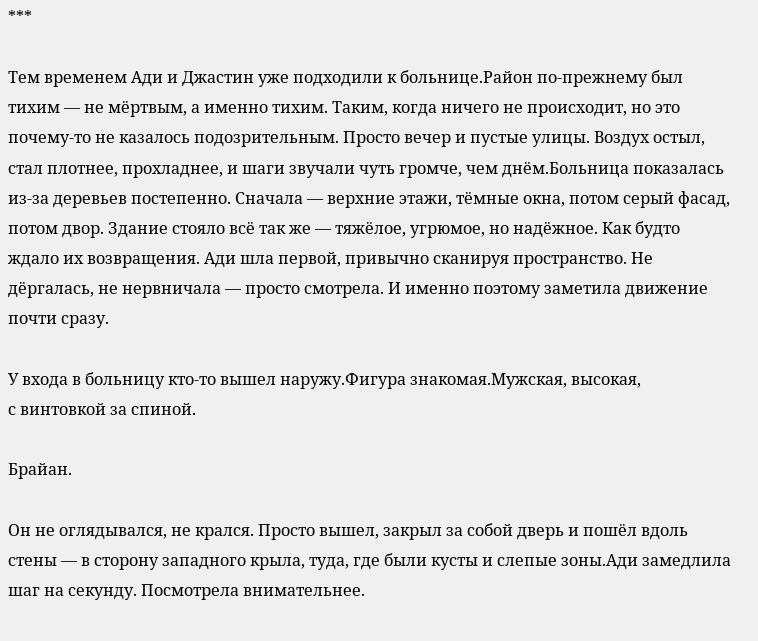***

Тем временем Ади и Джастин уже подходили к больнице.Район по-прежнему был тихим — не мёртвым, а именно тихим. Таким, когда ничего не происходит, но это почему-то не казалось подозрительным. Просто вечер и пустые улицы. Воздух остыл, стал плотнее, прохладнее, и шаги звучали чуть громче, чем днём.Больница показалась из-за деревьев постепенно. Сначала — верхние этажи, тёмные окна, потом серый фасад, потом двор. Здание стояло всё так же — тяжёлое, угрюмое, но надёжное. Как будто ждало их возвращения. Ади шла первой, привычно сканируя пространство. Не дёргалась, не нервничала — просто смотрела. И именно поэтому заметила движение почти сразу.

У входа в больницу кто-то вышел наружу.Фигура знакомая.Мужская, высокая,
с винтовкой за спиной.

Брайан.

Он не оглядывался, не крался. Просто вышел, закрыл за собой дверь и пошёл вдоль стены — в сторону западного крыла, туда, где были кусты и слепые зоны.Ади замедлила шаг на секунду. Посмотрела внимательнее.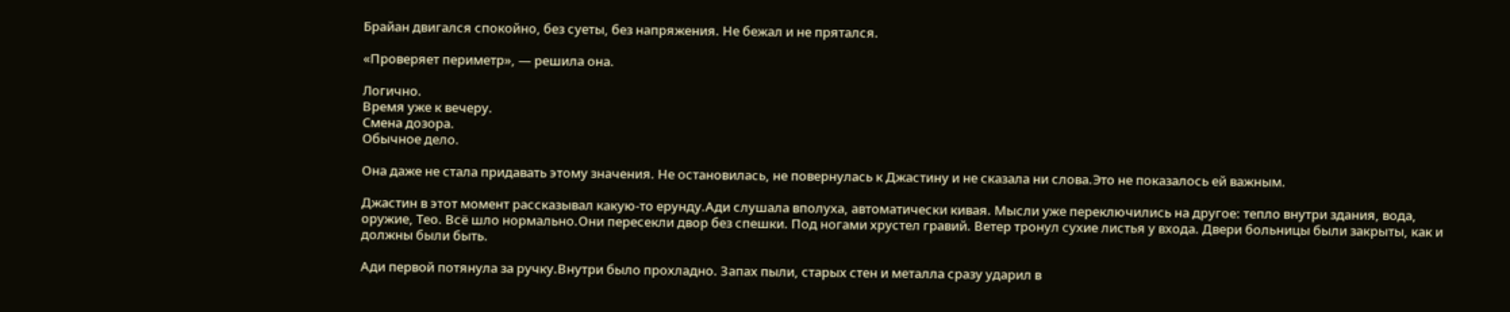Брайан двигался спокойно, без суеты, без напряжения. Не бежал и не прятался.

«Проверяет периметр», — решила она.

Логично.
Время уже к вечеру.
Смена дозора.
Обычное дело.

Она даже не стала придавать этому значения. Не остановилась, не повернулась к Джастину и не сказала ни слова.Это не показалось ей важным.

Джастин в этот момент рассказывал какую-то ерунду.Ади слушала вполуха, автоматически кивая. Мысли уже переключились на другое: тепло внутри здания, вода, оружие, Тео. Всё шло нормально.Они пересекли двор без спешки. Под ногами хрустел гравий. Ветер тронул сухие листья у входа. Двери больницы были закрыты, как и должны были быть.

Ади первой потянула за ручку.Внутри было прохладно. Запах пыли, старых стен и металла сразу ударил в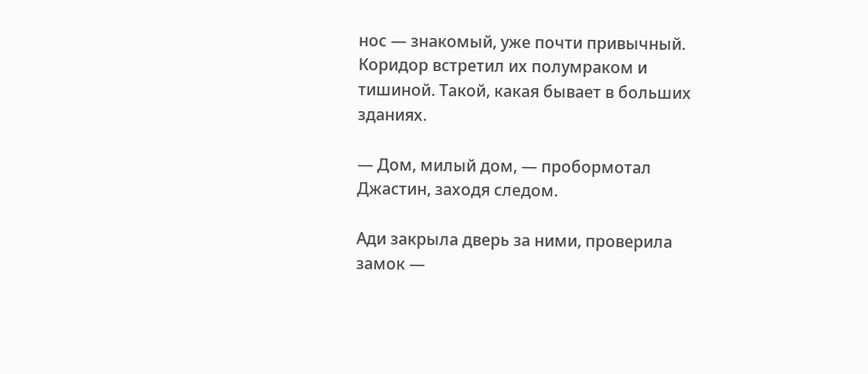нос — знакомый, уже почти привычный. Коридор встретил их полумраком и тишиной. Такой, какая бывает в больших зданиях.

— Дом, милый дом, — пробормотал Джастин, заходя следом.

Ади закрыла дверь за ними, проверила замок —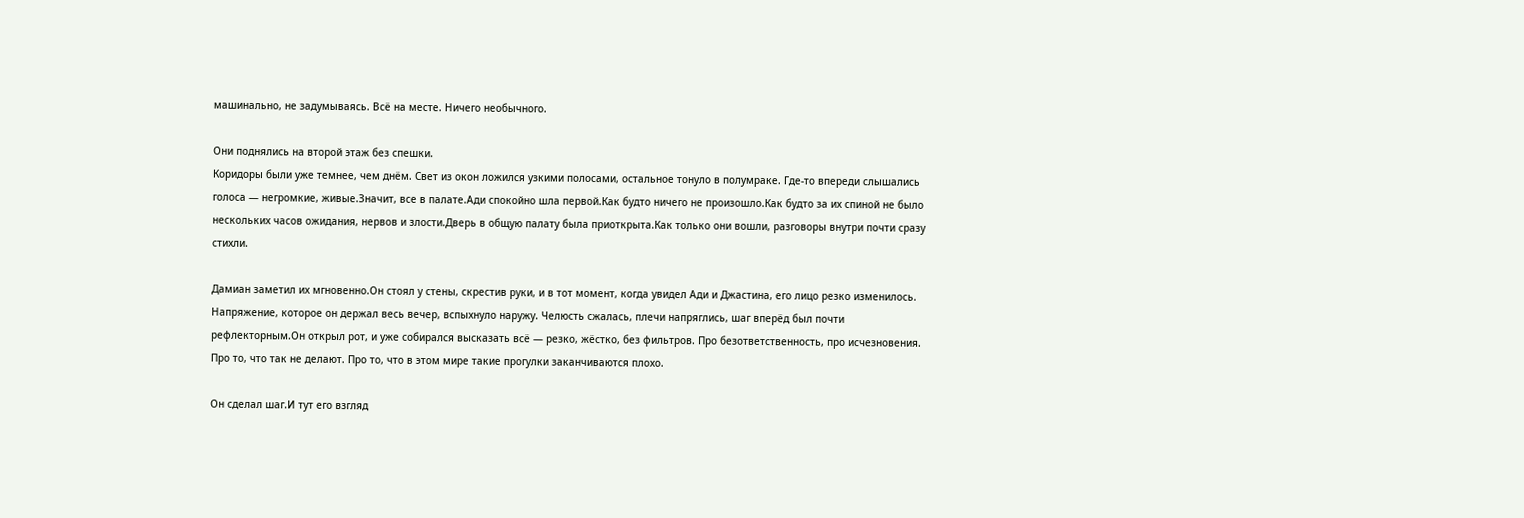машинально, не задумываясь. Всё на месте. Ничего необычного.

Они поднялись на второй этаж без спешки.
Коридоры были уже темнее, чем днём. Свет из окон ложился узкими полосами, остальное тонуло в полумраке. Где-то впереди слышались голоса — негромкие, живые.Значит, все в палате.Ади спокойно шла первой.Как будто ничего не произошло.Как будто за их спиной не было нескольких часов ожидания, нервов и злости.Дверь в общую палату была приоткрыта.Как только они вошли, разговоры внутри почти сразу стихли.

Дамиан заметил их мгновенно.Он стоял у стены, скрестив руки, и в тот момент, когда увидел Ади и Джастина, его лицо резко изменилось. Напряжение, которое он держал весь вечер, вспыхнуло наружу. Челюсть сжалась, плечи напряглись, шаг вперёд был почти рефлекторным.Он открыл рот, и уже собирался высказать всё — резко, жёстко, без фильтров. Про безответственность, про исчезновения. Про то, что так не делают. Про то, что в этом мире такие прогулки заканчиваются плохо.

Он сделал шаг.И тут его взгляд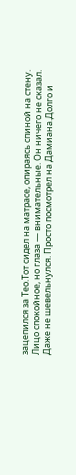зацепился за Тео.Тот сидел на матрасе, опираясь спиной на стену. Лицо спокойное, но глаза — внимательные. Он ничего не сказал. Даже не шевельнулся. Просто посмотрел на Дамиана.Долго и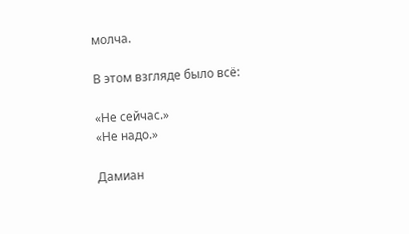молча.

В этом взгляде было всё:

«Не сейчас.»
«Не надо.»

Дамиан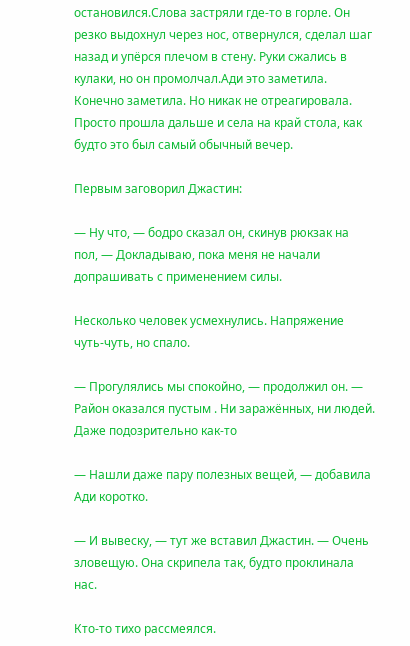остановился.Слова застряли где-то в горле. Он резко выдохнул через нос, отвернулся, сделал шаг назад и упёрся плечом в стену. Руки сжались в кулаки, но он промолчал.Ади это заметила. Конечно заметила. Но никак не отреагировала. Просто прошла дальше и села на край стола, как будто это был самый обычный вечер.

Первым заговорил Джастин:

— Ну что, — бодро сказал он, скинув рюкзак на пол, — Докладываю, пока меня не начали допрашивать с применением силы.

Несколько человек усмехнулись. Напряжение чуть-чуть, но спало.

— Прогулялись мы спокойно, — продолжил он. — Район оказался пустым . Ни заражённых, ни людей. Даже подозрительно как-то

— Нашли даже пару полезных вещей, — добавила Ади коротко.

— И вывеску, — тут же вставил Джастин. — Очень зловещую. Она скрипела так, будто проклинала нас.

Кто-то тихо рассмеялся.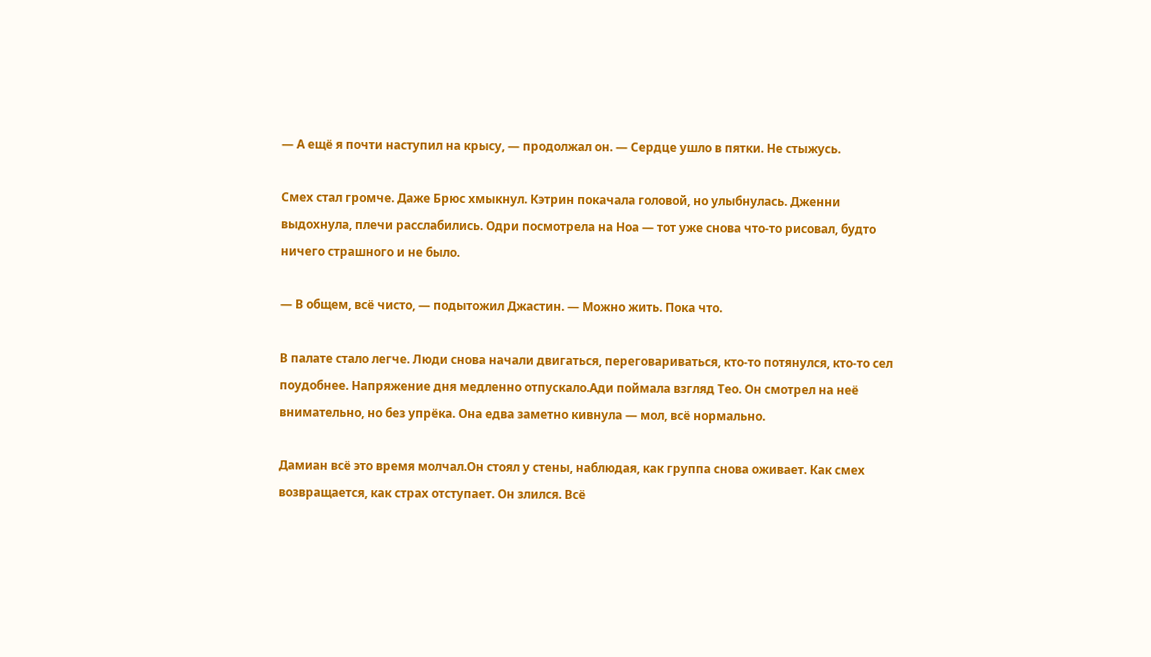— А ещё я почти наступил на крысу, — продолжал он. — Сердце ушло в пятки. Не стыжусь.

Смех стал громче. Даже Брюс хмыкнул. Кэтрин покачала головой, но улыбнулась. Дженни выдохнула, плечи расслабились. Одри посмотрела на Ноа — тот уже снова что-то рисовал, будто ничего страшного и не было.

— В общем, всё чисто, — подытожил Джастин. — Можно жить. Пока что.

В палате стало легче. Люди снова начали двигаться, переговариваться, кто-то потянулся, кто-то сел поудобнее. Напряжение дня медленно отпускало.Ади поймала взгляд Тео. Он смотрел на неё внимательно, но без упрёка. Она едва заметно кивнула — мол, всё нормально.

Дамиан всё это время молчал.Он стоял у стены, наблюдая, как группа снова оживает. Как смех возвращается, как страх отступает. Он злился. Всё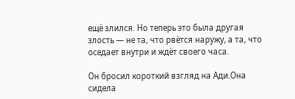ещё злился. Но теперь это была другая злость — не та, что рвётся наружу, а та, что оседает внутри и ждёт своего часа.

Он бросил короткий взгляд на Ади.Она сидела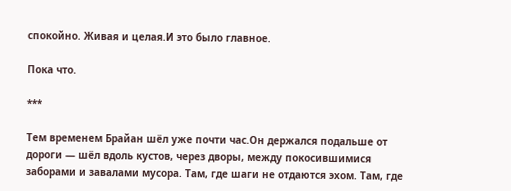спокойно. Живая и целая.И это было главное.

Пока что.

***

Тем временем Брайан шёл уже почти час.Он держался подальше от дороги — шёл вдоль кустов, через дворы, между покосившимися заборами и завалами мусора. Там, где шаги не отдаются эхом. Там, где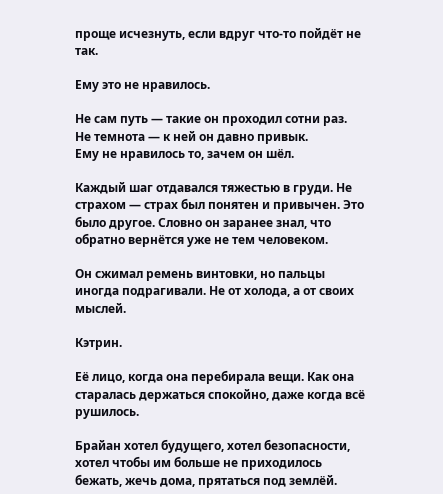проще исчезнуть, если вдруг что-то пойдёт не так.

Ему это не нравилось.

Не сам путь — такие он проходил сотни раз.
Не темнота — к ней он давно привык.
Ему не нравилось то, зачем он шёл.

Каждый шаг отдавался тяжестью в груди. Не страхом — страх был понятен и привычен. Это было другое. Словно он заранее знал, что обратно вернётся уже не тем человеком.

Он сжимал ремень винтовки, но пальцы иногда подрагивали. Не от холода, а от своих мыслей.

Кэтрин.

Её лицо, когда она перебирала вещи. Как она старалась держаться спокойно, даже когда всё рушилось.

Брайан хотел будущего, хотел безопасности, хотел чтобы им больше не приходилось бежать, жечь дома, прятаться под землёй.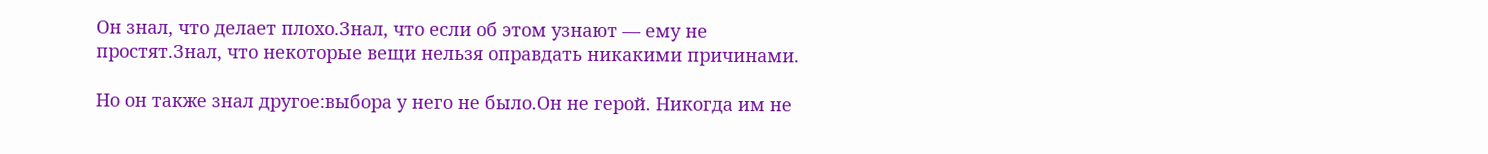Он знал, что делает плохо.Знал, что если об этом узнают — ему не простят.Знал, что некоторые вещи нельзя оправдать никакими причинами.

Но он также знал другое:выбора у него не было.Он не герой. Никогда им не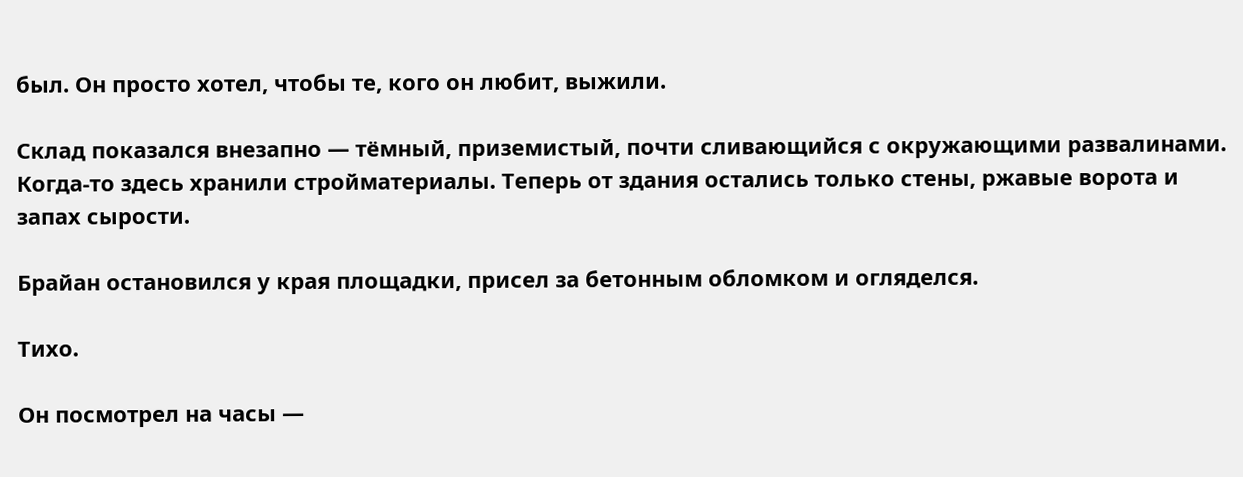был. Он просто хотел, чтобы те, кого он любит, выжили.

Склад показался внезапно — тёмный, приземистый, почти сливающийся с окружающими развалинами. Когда-то здесь хранили стройматериалы. Теперь от здания остались только стены, ржавые ворота и запах сырости.

Брайан остановился у края площадки, присел за бетонным обломком и огляделся.

Тихо.

Он посмотрел на часы —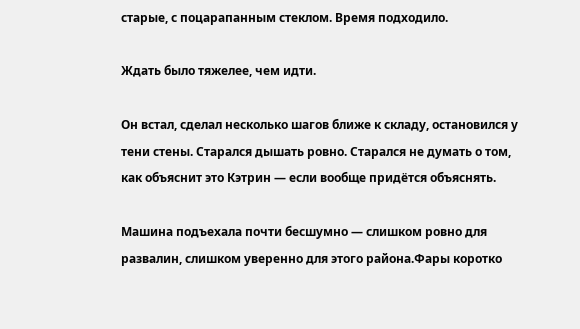старые, с поцарапанным стеклом. Время подходило.

Ждать было тяжелее, чем идти.

Он встал, сделал несколько шагов ближе к складу, остановился у тени стены. Старался дышать ровно. Старался не думать о том, как объяснит это Кэтрин — если вообще придётся объяснять.

Машина подъехала почти бесшумно — слишком ровно для развалин, слишком уверенно для этого района.Фары коротко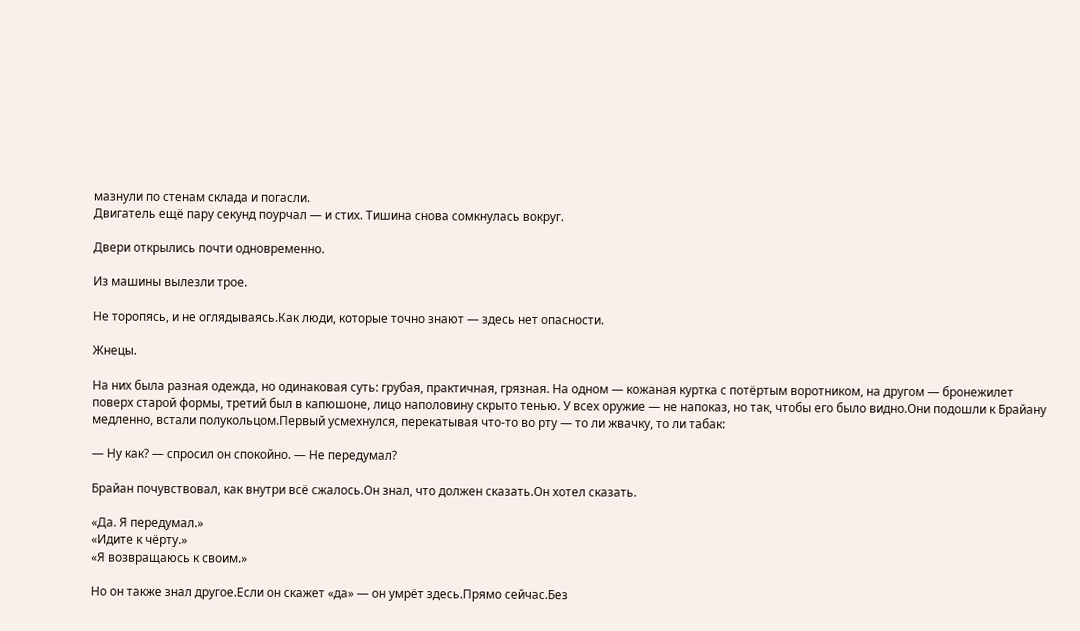мазнули по стенам склада и погасли.
Двигатель ещё пару секунд поурчал — и стих. Тишина снова сомкнулась вокруг.

Двери открылись почти одновременно.

Из машины вылезли трое.

Не торопясь, и не оглядываясь.Как люди, которые точно знают — здесь нет опасности.

Жнецы.

На них была разная одежда, но одинаковая суть: грубая, практичная, грязная. На одном — кожаная куртка с потёртым воротником, на другом — бронежилет поверх старой формы, третий был в капюшоне, лицо наполовину скрыто тенью. У всех оружие — не напоказ, но так, чтобы его было видно.Они подошли к Брайану медленно, встали полукольцом.Первый усмехнулся, перекатывая что-то во рту — то ли жвачку, то ли табак:

— Ну как? — спросил он спокойно. — Не передумал?

Брайан почувствовал, как внутри всё сжалось.Он знал, что должен сказать.Он хотел сказать.

«Да. Я передумал.»
«Идите к чёрту.»
«Я возвращаюсь к своим.»

Но он также знал другое.Если он скажет «да» — он умрёт здесь.Прямо сейчас.Без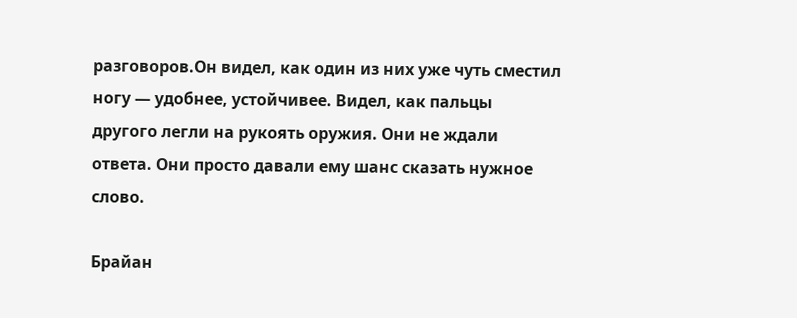разговоров.Он видел, как один из них уже чуть сместил ногу — удобнее, устойчивее. Видел, как пальцы другого легли на рукоять оружия. Они не ждали ответа. Они просто давали ему шанс сказать нужное слово.

Брайан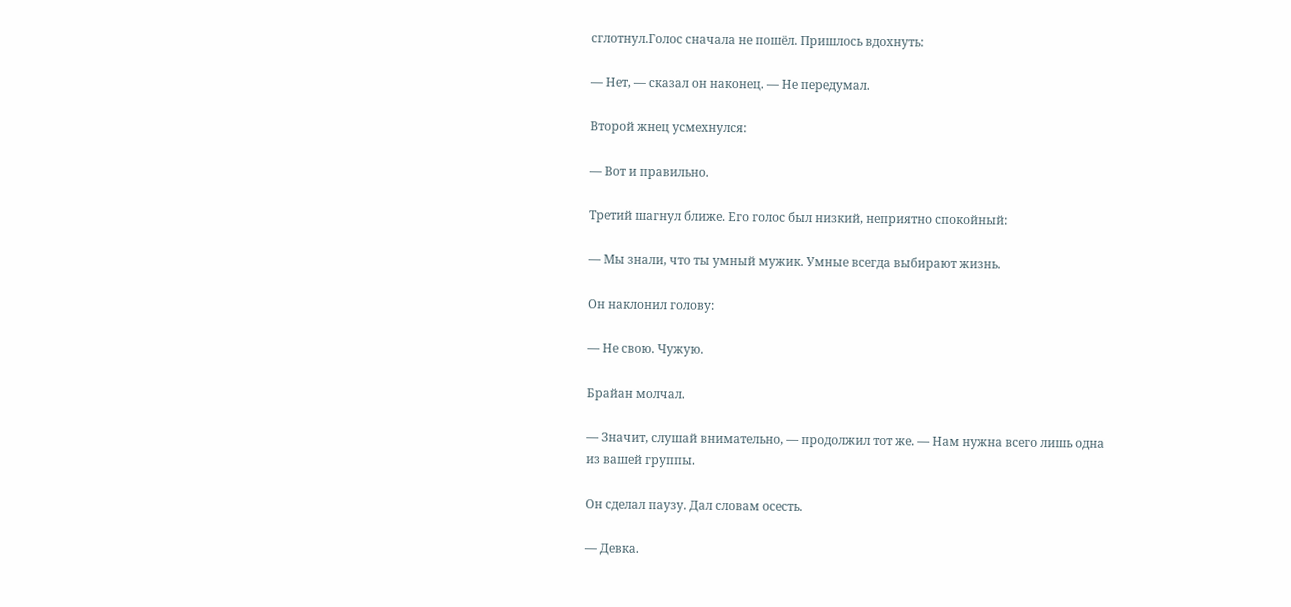сглотнул.Голос сначала не пошёл. Пришлось вдохнуть:

— Нет, — сказал он наконец. — Не передумал.

Второй жнец усмехнулся:

— Вот и правильно.

Третий шагнул ближе. Его голос был низкий, неприятно спокойный:

— Мы знали, что ты умный мужик. Умные всегда выбирают жизнь.

Он наклонил голову:

— Не свою. Чужую.

Брайан молчал.

— Значит, слушай внимательно, — продолжил тот же. — Нам нужна всего лишь одна из вашей группы.

Он сделал паузу. Дал словам осесть.

— Девка.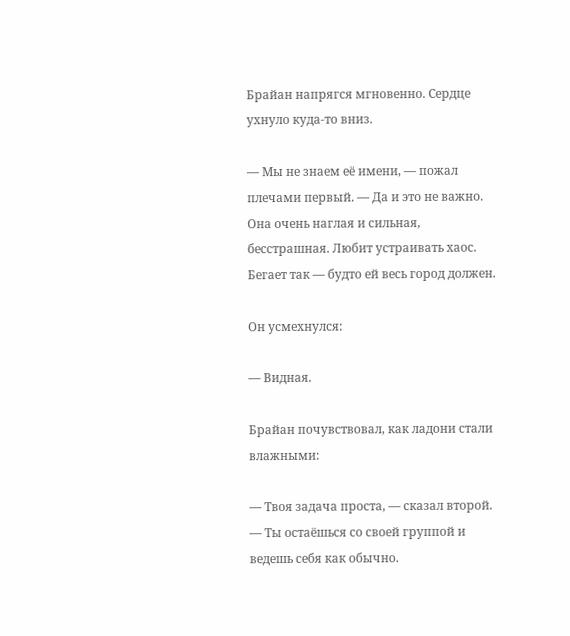Брайан напрягся мгновенно. Сердце ухнуло куда-то вниз.

— Мы не знаем её имени, — пожал плечами первый. — Да и это не важно. Она очень наглая и сильная, бесстрашная. Любит устраивать хаос. Бегает так — будто ей весь город должен.

Он усмехнулся:

— Видная.

Брайан почувствовал, как ладони стали влажными:

— Твоя задача проста, — сказал второй. — Ты остаёшься со своей группой и ведешь себя как обычно.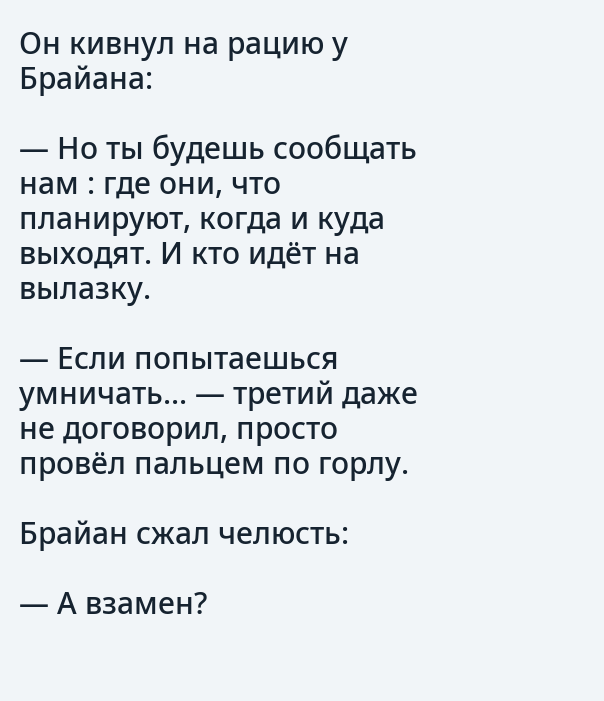Он кивнул на рацию у Брайана:

— Но ты будешь сообщать нам : где они, что планируют, когда и куда выходят. И кто идёт на вылазку.

— Если попытаешься умничать... — третий даже не договорил, просто провёл пальцем по горлу.

Брайан сжал челюсть:

— А взамен?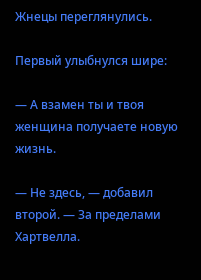Жнецы переглянулись.

Первый улыбнулся шире:

— А взамен ты и твоя женщина получаете новую жизнь.

— Не здесь, — добавил второй. — За пределами Хартвелла.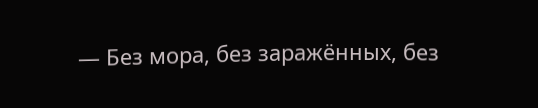— Без мора, без заражённых, без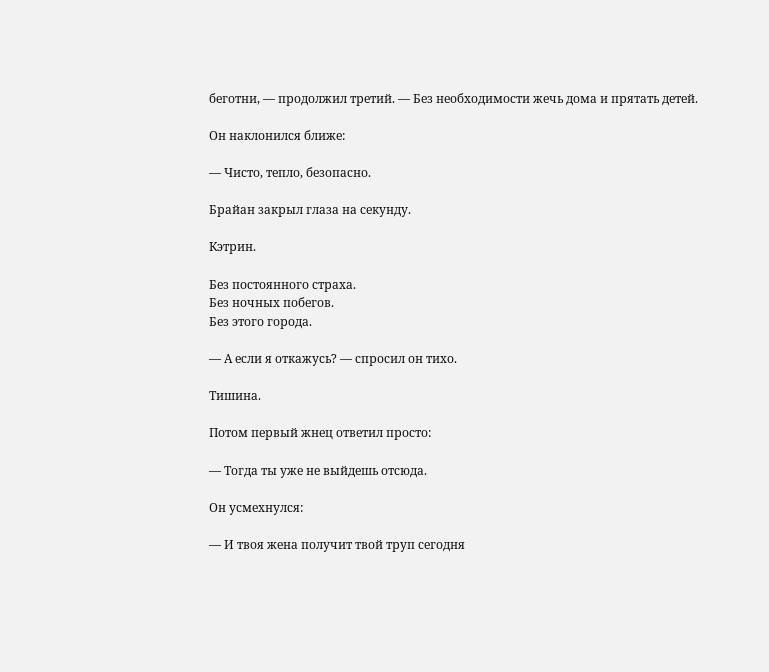беготни, — продолжил третий. — Без необходимости жечь дома и прятать детей.

Он наклонился ближе:

— Чисто, тепло, безопасно.

Брайан закрыл глаза на секунду.

Кэтрин.

Без постоянного страха.
Без ночных побегов.
Без этого города.

— А если я откажусь? — спросил он тихо.

Тишина.

Потом первый жнец ответил просто:

— Тогда ты уже не выйдешь отсюда.

Он усмехнулся:

— И твоя жена получит твой труп сегодня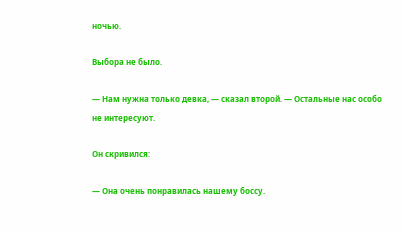ночью.

Выбора не было.

— Нам нужна только девка, — сказал второй. — Остальные нас особо не интересуют.

Он скривился:

— Она очень понравилась нашему боссу.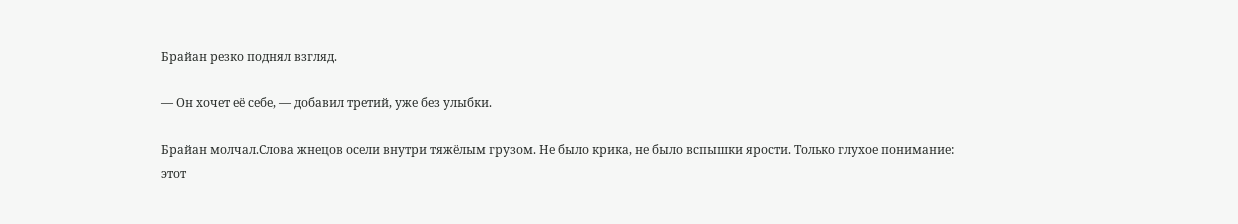Брайан резко поднял взгляд.

— Он хочет её себе, — добавил третий, уже без улыбки.

Брайан молчал.Слова жнецов осели внутри тяжёлым грузом. Не было крика, не было вспышки ярости. Только глухое понимание: этот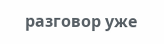разговор уже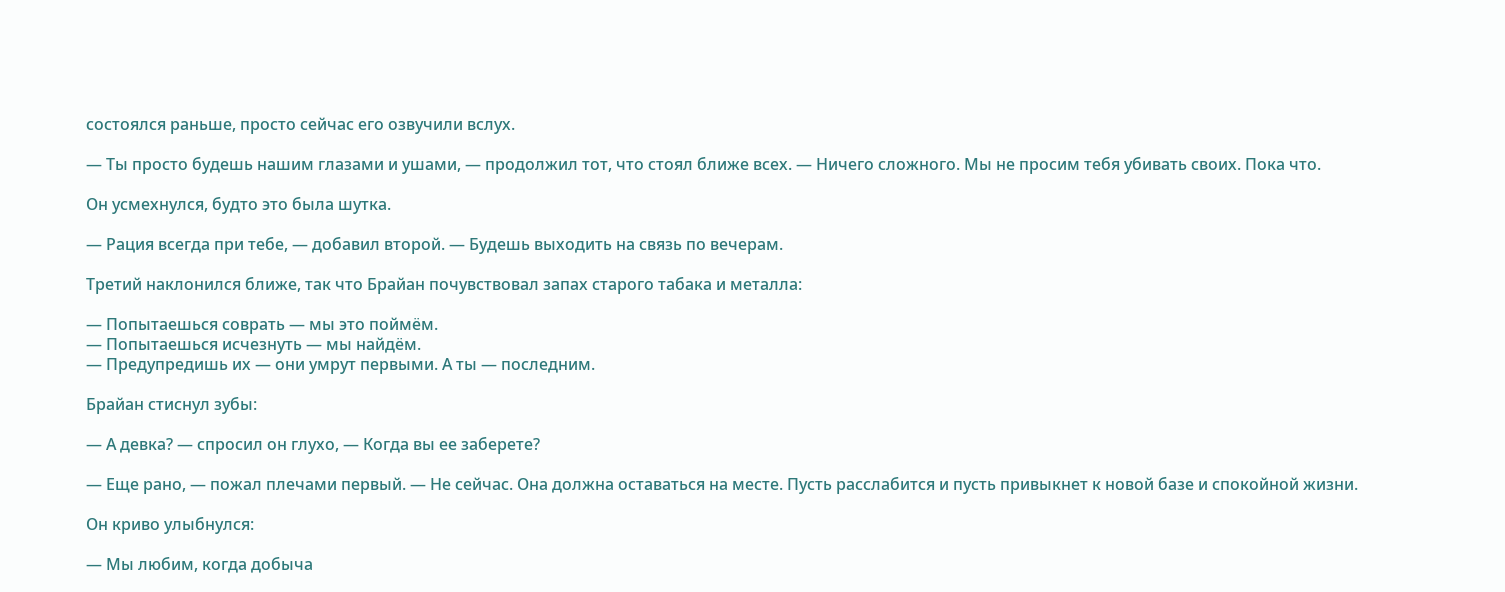состоялся раньше, просто сейчас его озвучили вслух.

— Ты просто будешь нашим глазами и ушами, — продолжил тот, что стоял ближе всех. — Ничего сложного. Мы не просим тебя убивать своих. Пока что.

Он усмехнулся, будто это была шутка.

— Рация всегда при тебе, — добавил второй. — Будешь выходить на связь по вечерам.

Третий наклонился ближе, так что Брайан почувствовал запах старого табака и металла:

— Попытаешься соврать — мы это поймём.
— Попытаешься исчезнуть — мы найдём.
— Предупредишь их — они умрут первыми. А ты — последним.

Брайан стиснул зубы:

— А девка? — спросил он глухо, — Когда вы ее заберете?

— Еще рано, — пожал плечами первый. — Не сейчас. Она должна оставаться на месте. Пусть расслабится и пусть привыкнет к новой базе и спокойной жизни.

Он криво улыбнулся:

— Мы любим, когда добыча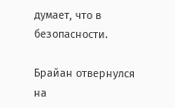думает, что в безопасности.

Брайан отвернулся на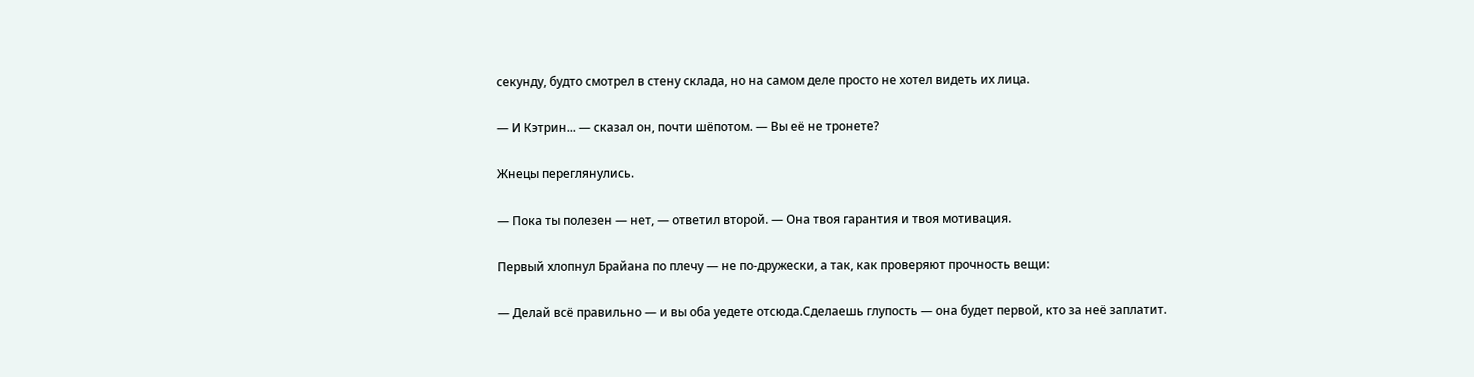секунду, будто смотрел в стену склада, но на самом деле просто не хотел видеть их лица.

— И Кэтрин... — сказал он, почти шёпотом. — Вы её не тронете?

Жнецы переглянулись.

— Пока ты полезен — нет, — ответил второй. — Она твоя гарантия и твоя мотивация.

Первый хлопнул Брайана по плечу — не по-дружески, а так, как проверяют прочность вещи:

— Делай всё правильно — и вы оба уедете отсюда.Сделаешь глупость — она будет первой, кто за неё заплатит.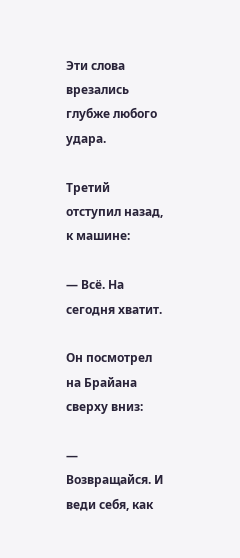Эти слова врезались глубже любого удара.

Третий отступил назад, к машине:

— Всё. На сегодня хватит.

Он посмотрел на Брайана сверху вниз:

— Возвращайся. И веди себя, как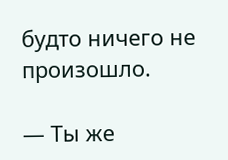будто ничего не произошло.

— Ты же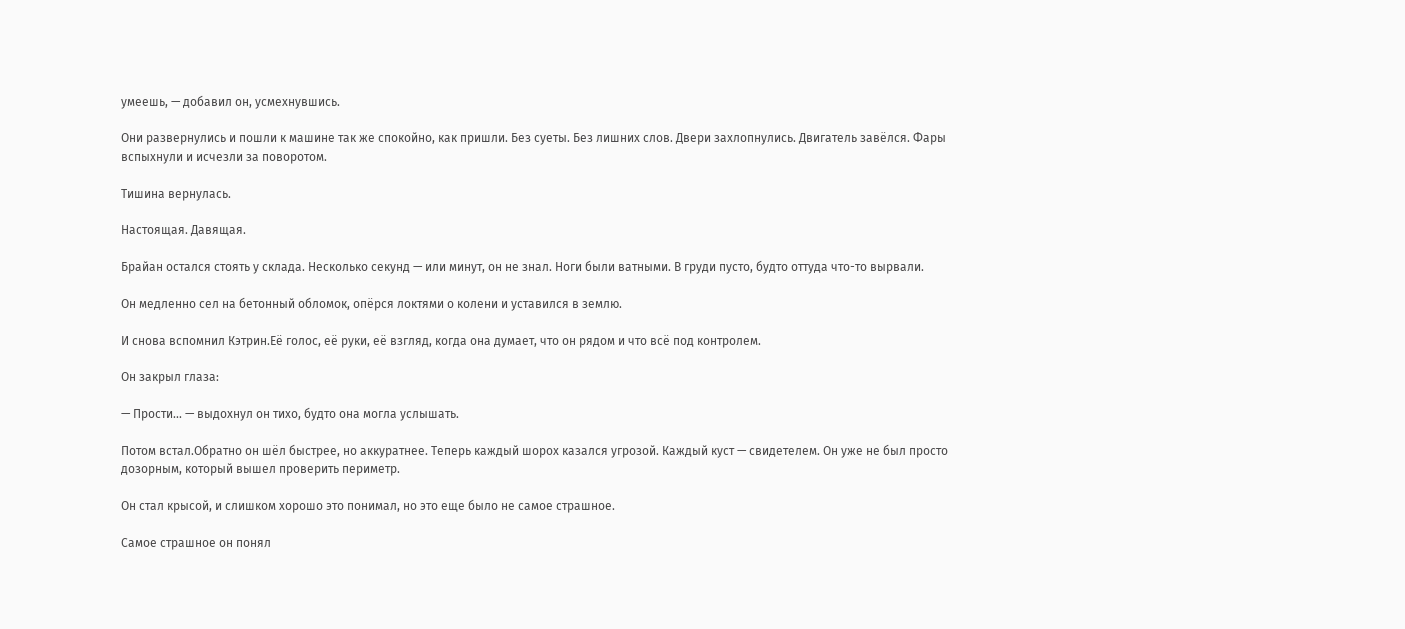умеешь, — добавил он, усмехнувшись.

Они развернулись и пошли к машине так же спокойно, как пришли. Без суеты. Без лишних слов. Двери захлопнулись. Двигатель завёлся. Фары вспыхнули и исчезли за поворотом.

Тишина вернулась.

Настоящая. Давящая.

Брайан остался стоять у склада. Несколько секунд — или минут, он не знал. Ноги были ватными. В груди пусто, будто оттуда что-то вырвали.

Он медленно сел на бетонный обломок, опёрся локтями о колени и уставился в землю.

И снова вспомнил Кэтрин.Её голос, её руки, её взгляд, когда она думает, что он рядом и что всё под контролем.

Он закрыл глаза:

— Прости... — выдохнул он тихо, будто она могла услышать.

Потом встал.Обратно он шёл быстрее, но аккуратнее. Теперь каждый шорох казался угрозой. Каждый куст — свидетелем. Он уже не был просто дозорным, который вышел проверить периметр.

Он стал крысой, и слишком хорошо это понимал, но это еще было не самое страшное.

Самое страшное он понял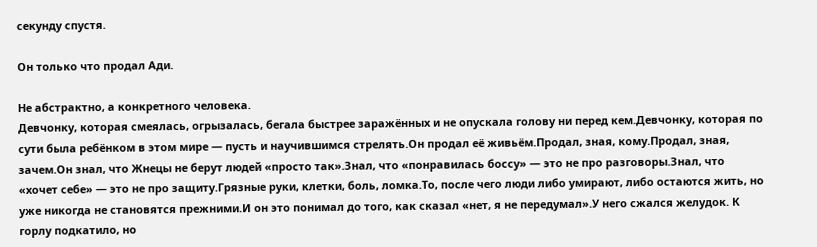секунду спустя.

Он только что продал Ади.

Не абстрактно, а конкретного человека.
Девчонку, которая смеялась, огрызалась, бегала быстрее заражённых и не опускала голову ни перед кем.Девчонку, которая по сути была ребёнком в этом мире — пусть и научившимся стрелять.Он продал её живьём.Продал, зная, кому.Продал, зная, зачем.Он знал, что Жнецы не берут людей «просто так».Знал, что «понравилась боссу» — это не про разговоры.Знал, что «хочет себе» — это не про защиту.Грязные руки, клетки, боль, ломка.То, после чего люди либо умирают, либо остаются жить, но уже никогда не становятся прежними.И он это понимал до того, как сказал «нет, я не передумал».У него сжался желудок. К горлу подкатило, но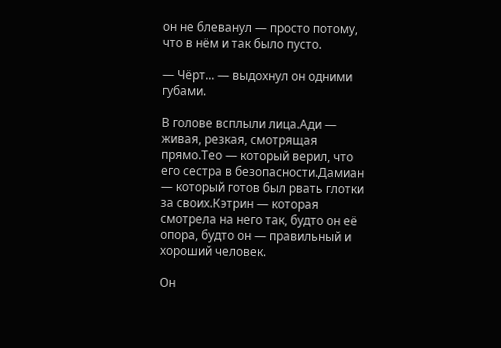он не блеванул — просто потому, что в нём и так было пусто.

— Чёрт... — выдохнул он одними губами.

В голове всплыли лица.Ади — живая, резкая, смотрящая прямо.Тео — который верил, что его сестра в безопасности.Дамиан — который готов был рвать глотки за своих.Кэтрин — которая смотрела на него так, будто он её опора, будто он — правильный и хороший человек.

Он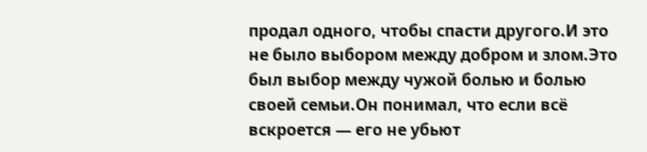продал одного, чтобы спасти другого.И это не было выбором между добром и злом.Это был выбор между чужой болью и болью своей семьи.Он понимал, что если всё вскроется — его не убьют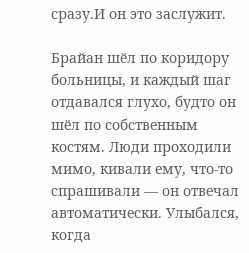сразу.И он это заслужит.

Брайан шёл по коридору больницы, и каждый шаг отдавался глухо, будто он шёл по собственным костям. Люди проходили мимо, кивали ему, что-то спрашивали — он отвечал автоматически. Улыбался, когда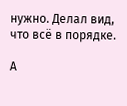нужно. Делал вид, что всё в порядке.

А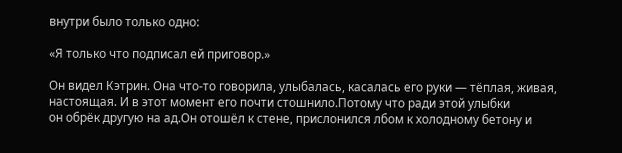внутри было только одно:

«Я только что подписал ей приговор.»

Он видел Кэтрин. Она что-то говорила, улыбалась, касалась его руки — тёплая, живая, настоящая. И в этот момент его почти стошнило.Потому что ради этой улыбки
он обрёк другую на ад.Он отошёл к стене, прислонился лбом к холодному бетону и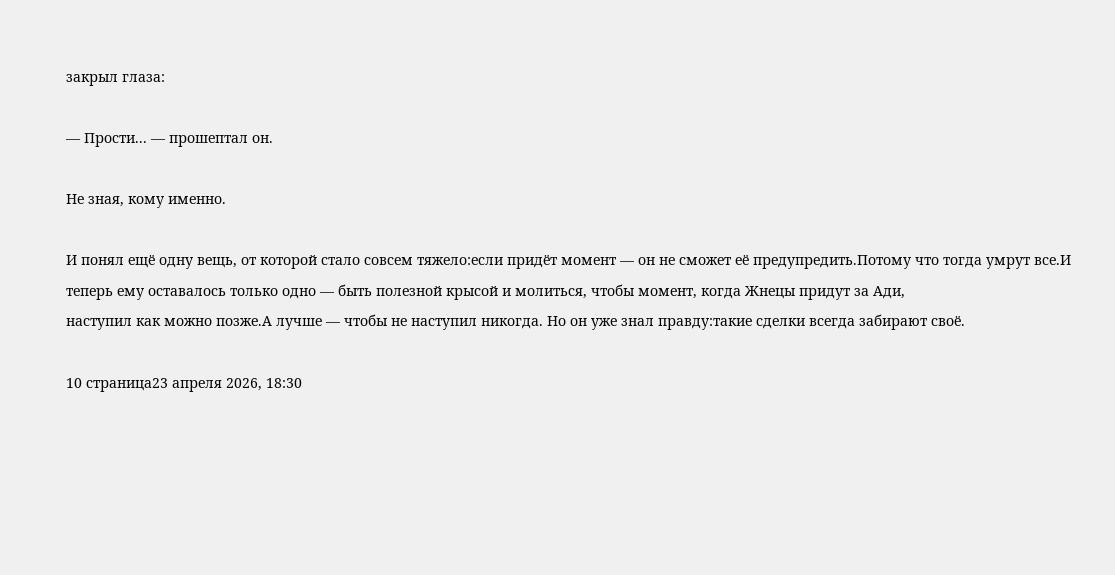закрыл глаза:

— Прости... — прошептал он.

Не зная, кому именно.

И понял ещё одну вещь, от которой стало совсем тяжело:если придёт момент — он не сможет её предупредить.Потому что тогда умрут все.И теперь ему оставалось только одно — быть полезной крысой и молиться, чтобы момент, когда Жнецы придут за Ади,
наступил как можно позже.А лучше — чтобы не наступил никогда. Но он уже знал правду:такие сделки всегда забирают своё.

10 страница23 апреля 2026, 18:30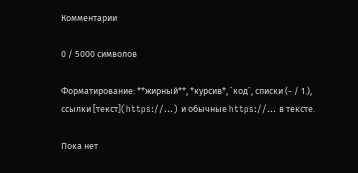Комментарии

0 / 5000 символов

Форматирование: **жирный**, *курсив*, `код`, списки (- / 1.), ссылки [текст](https://…) и обычные https://… в тексте.

Пока нет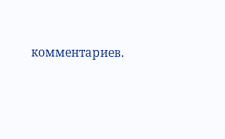комментариев.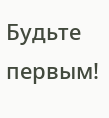Будьте первым!